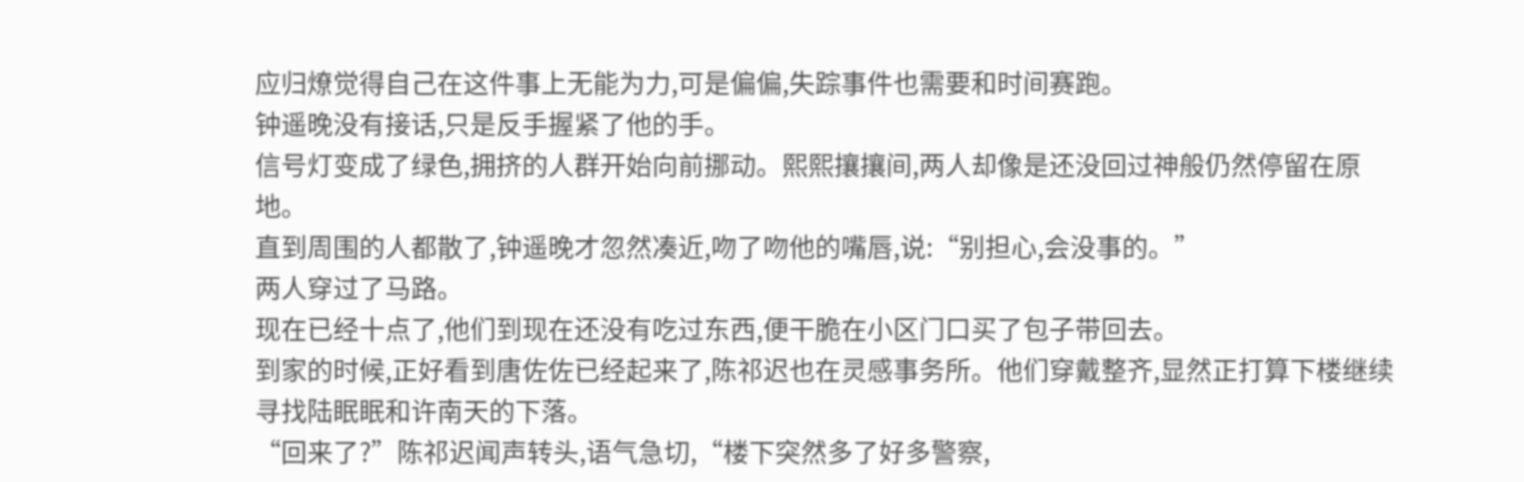应归燎觉得自己在这件事上无能为力,可是偏偏,失踪事件也需要和时间赛跑。
钟遥晚没有接话,只是反手握紧了他的手。
信号灯变成了绿色,拥挤的人群开始向前挪动。熙熙攘攘间,两人却像是还没回过神般仍然停留在原地。
直到周围的人都散了,钟遥晚才忽然凑近,吻了吻他的嘴唇,说:“别担心,会没事的。”
两人穿过了马路。
现在已经十点了,他们到现在还没有吃过东西,便干脆在小区门口买了包子带回去。
到家的时候,正好看到唐佐佐已经起来了,陈祁迟也在灵感事务所。他们穿戴整齐,显然正打算下楼继续寻找陆眠眠和许南天的下落。
“回来了?”陈祁迟闻声转头,语气急切,“楼下突然多了好多警察,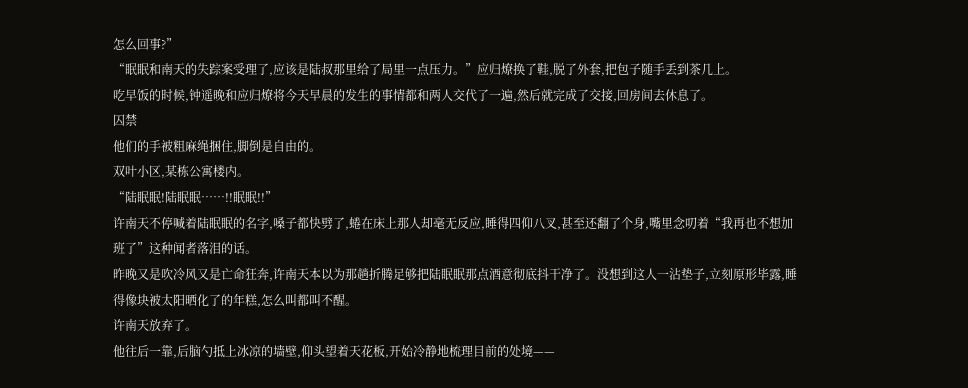怎么回事?”
“眠眠和南天的失踪案受理了,应该是陆叔那里给了局里一点压力。”应归燎换了鞋,脱了外套,把包子随手丢到茶几上。
吃早饭的时候,钟遥晚和应归燎将今天早晨的发生的事情都和两人交代了一遍,然后就完成了交接,回房间去休息了。
囚禁
他们的手被粗麻绳捆住,脚倒是自由的。
双叶小区,某栋公寓楼内。
“陆眠眠!陆眠眠……!!眠眠!!”
许南天不停喊着陆眠眠的名字,嗓子都快劈了,蜷在床上那人却毫无反应,睡得四仰八叉,甚至还翻了个身,嘴里念叨着“我再也不想加班了”这种闻者落泪的话。
昨晚又是吹冷风又是亡命狂奔,许南天本以为那趟折腾足够把陆眠眠那点酒意彻底抖干净了。没想到这人一沾垫子,立刻原形毕露,睡得像块被太阳晒化了的年糕,怎么叫都叫不醒。
许南天放弃了。
他往后一靠,后脑勺抵上冰凉的墙壁,仰头望着天花板,开始冷静地梳理目前的处境——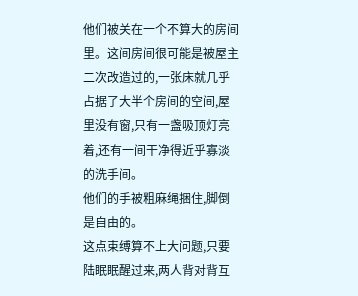他们被关在一个不算大的房间里。这间房间很可能是被屋主二次改造过的,一张床就几乎占据了大半个房间的空间,屋里没有窗,只有一盏吸顶灯亮着,还有一间干净得近乎寡淡的洗手间。
他们的手被粗麻绳捆住,脚倒是自由的。
这点束缚算不上大问题,只要陆眠眠醒过来,两人背对背互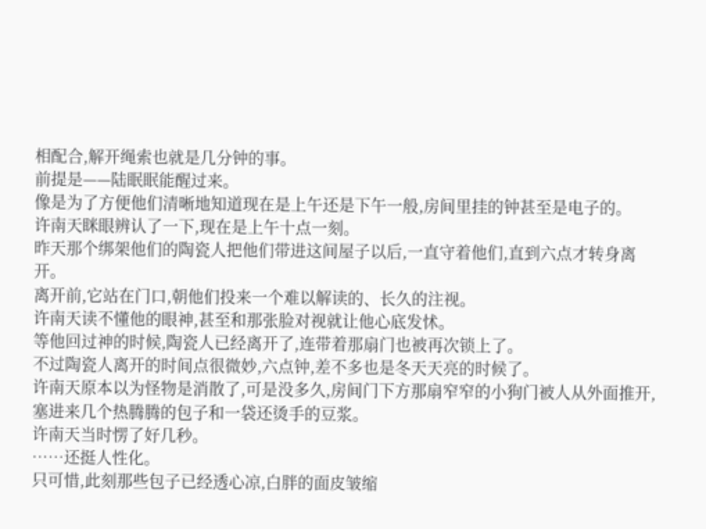相配合,解开绳索也就是几分钟的事。
前提是——陆眠眠能醒过来。
像是为了方便他们清晰地知道现在是上午还是下午一般,房间里挂的钟甚至是电子的。
许南天眯眼辨认了一下,现在是上午十点一刻。
昨天那个绑架他们的陶瓷人把他们带进这间屋子以后,一直守着他们,直到六点才转身离开。
离开前,它站在门口,朝他们投来一个难以解读的、长久的注视。
许南天读不懂他的眼神,甚至和那张脸对视就让他心底发怵。
等他回过神的时候,陶瓷人已经离开了,连带着那扇门也被再次锁上了。
不过陶瓷人离开的时间点很微妙,六点钟,差不多也是冬天天亮的时候了。
许南天原本以为怪物是消散了,可是没多久,房间门下方那扇窄窄的小狗门被人从外面推开,塞进来几个热腾腾的包子和一袋还烫手的豆浆。
许南天当时愣了好几秒。
……还挺人性化。
只可惜,此刻那些包子已经透心凉,白胖的面皮皱缩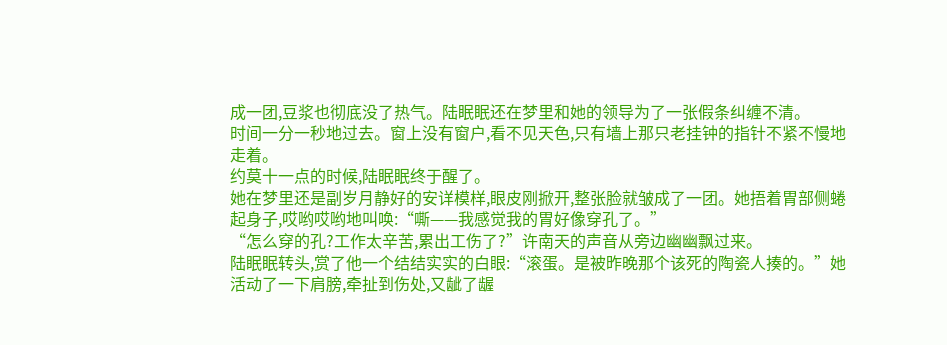成一团,豆浆也彻底没了热气。陆眠眠还在梦里和她的领导为了一张假条纠缠不清。
时间一分一秒地过去。窗上没有窗户,看不见天色,只有墙上那只老挂钟的指针不紧不慢地走着。
约莫十一点的时候,陆眠眠终于醒了。
她在梦里还是副岁月静好的安详模样,眼皮刚掀开,整张脸就皱成了一团。她捂着胃部侧蜷起身子,哎哟哎哟地叫唤:“嘶——我感觉我的胃好像穿孔了。”
“怎么穿的孔?工作太辛苦,累出工伤了?”许南天的声音从旁边幽幽飘过来。
陆眠眠转头,赏了他一个结结实实的白眼:“滚蛋。是被昨晚那个该死的陶瓷人揍的。”她活动了一下肩膀,牵扯到伤处,又龇了龌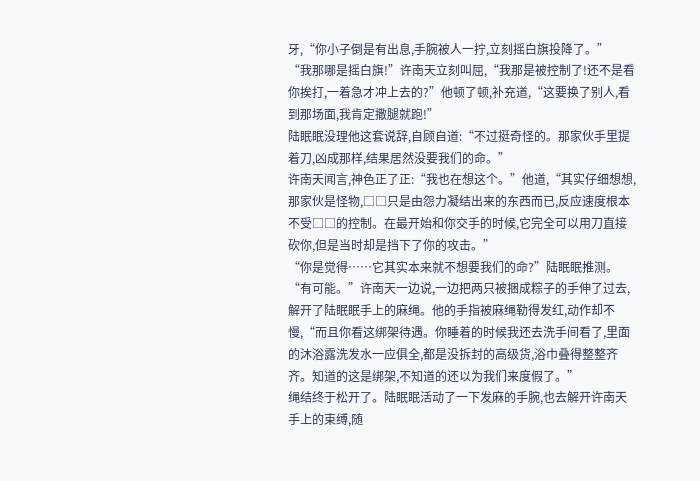牙,“你小子倒是有出息,手腕被人一拧,立刻摇白旗投降了。”
“我那哪是摇白旗!”许南天立刻叫屈,“我那是被控制了!还不是看你挨打,一着急才冲上去的?”他顿了顿,补充道,“这要换了别人,看到那场面,我肯定撒腿就跑!”
陆眠眠没理他这套说辞,自顾自道:“不过挺奇怪的。那家伙手里提着刀,凶成那样,结果居然没要我们的命。”
许南天闻言,神色正了正:“我也在想这个。”他道,“其实仔细想想,那家伙是怪物,□□只是由怨力凝结出来的东西而已,反应速度根本不受□□的控制。在最开始和你交手的时候,它完全可以用刀直接砍你,但是当时却是挡下了你的攻击。”
“你是觉得……它其实本来就不想要我们的命?”陆眠眠推测。
“有可能。”许南天一边说,一边把两只被捆成粽子的手伸了过去,解开了陆眠眠手上的麻绳。他的手指被麻绳勒得发红,动作却不慢,“而且你看这绑架待遇。你睡着的时候我还去洗手间看了,里面的沐浴露洗发水一应俱全,都是没拆封的高级货,浴巾叠得整整齐齐。知道的这是绑架,不知道的还以为我们来度假了。”
绳结终于松开了。陆眠眠活动了一下发麻的手腕,也去解开许南天手上的束缚,随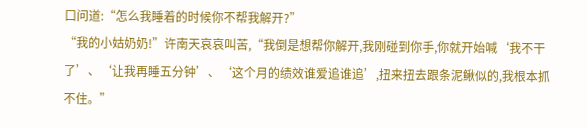口问道:“怎么我睡着的时候你不帮我解开?”
“我的小姑奶奶!”许南天哀哀叫苦,“我倒是想帮你解开,我刚碰到你手,你就开始喊‘我不干了’、‘让我再睡五分钟’、‘这个月的绩效谁爱追谁追’,扭来扭去跟条泥鳅似的,我根本抓不住。”